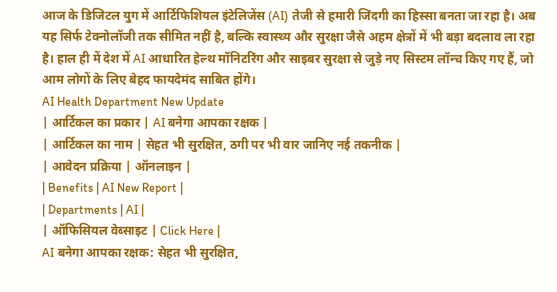आज के डिजिटल युग में आर्टिफिशियल इंटेलिजेंस (AI) तेजी से हमारी जिंदगी का हिस्सा बनता जा रहा है। अब यह सिर्फ टेक्नोलॉजी तक सीमित नहीं है, बल्कि स्वास्थ्य और सुरक्षा जैसे अहम क्षेत्रों में भी बड़ा बदलाव ला रहा है। हाल ही में देश में AI आधारित हेल्थ मॉनिटरिंग और साइबर सुरक्षा से जुड़े नए सिस्टम लॉन्च किए गए हैं, जो आम लोगों के लिए बेहद फायदेमंद साबित होंगे।
AI Health Department New Update
| आर्टिकल का प्रकार | AI बनेगा आपका रक्षक |
| आर्टिकल का नाम | सेहत भी सुरक्षित, ठगी पर भी वार जानिए नई तकनीक |
| आवेदन प्रक्रिया | ऑनलाइन |
| Benefits | AI New Report |
| Departments | AI |
| ऑफिसियल वेब्साइट | Click Here |
AI बनेगा आपका रक्षक: सेहत भी सुरक्षित,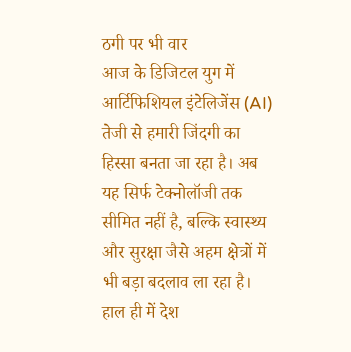ठगी पर भी वार
आज के डिजिटल युग में आर्टिफिशियल इंटेलिजेंस (AI) तेजी से हमारी जिंदगी का हिस्सा बनता जा रहा है। अब यह सिर्फ टेक्नोलॉजी तक सीमित नहीं है, बल्कि स्वास्थ्य और सुरक्षा जैसे अहम क्षेत्रों में भी बड़ा बदलाव ला रहा है। हाल ही में देश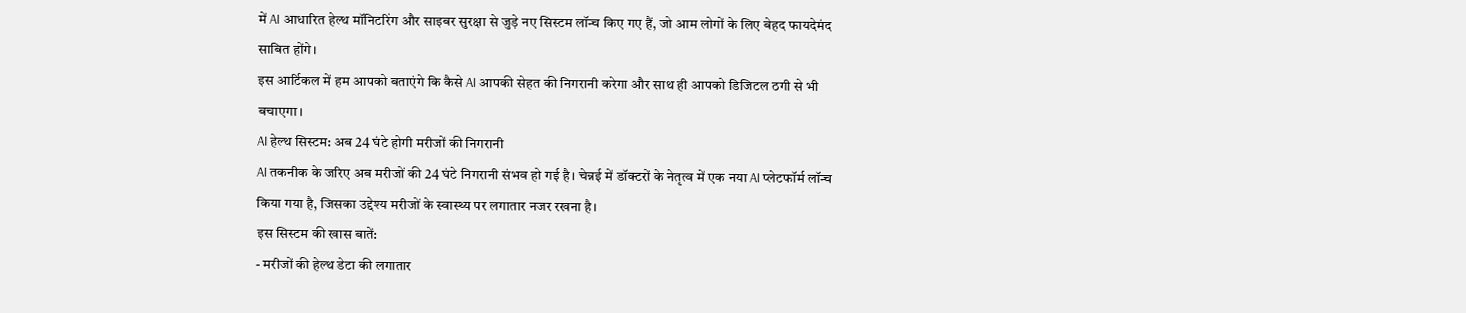में AI आधारित हेल्थ मॉनिटरिंग और साइबर सुरक्षा से जुड़े नए सिस्टम लॉन्च किए गए हैं, जो आम लोगों के लिए बेहद फायदेमंद साबित होंगे।
इस आर्टिकल में हम आपको बताएंगे कि कैसे AI आपकी सेहत की निगरानी करेगा और साथ ही आपको डिजिटल ठगी से भी बचाएगा।
AI हेल्थ सिस्टम: अब 24 घंटे होगी मरीजों की निगरानी
AI तकनीक के जरिए अब मरीजों की 24 घंटे निगरानी संभव हो गई है। चेन्नई में डॉक्टरों के नेतृत्व में एक नया AI प्लेटफॉर्म लॉन्च किया गया है, जिसका उद्देश्य मरीजों के स्वास्थ्य पर लगातार नजर रखना है।
इस सिस्टम की खास बातें:
- मरीजों की हेल्थ डेटा की लगातार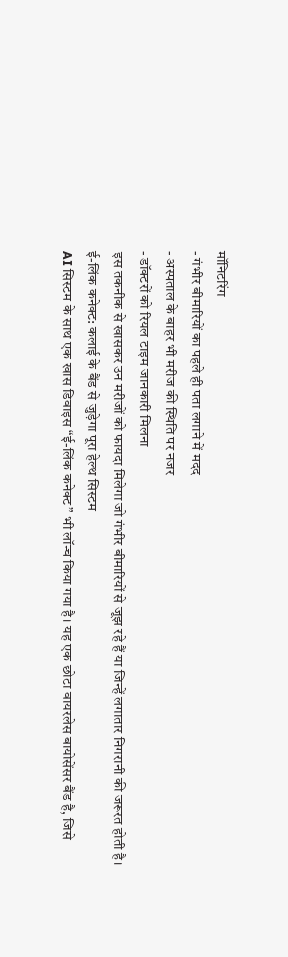मॉनिटरिंग
- गंभीर बीमारियों का पहले ही पता लगाने में मदद
- अस्पताल के बाहर भी मरीज की स्थिति पर नजर
- डॉक्टरों को रियल टाइम जानकारी मिलना
इस तकनीक से खासकर उन मरीजों को फायदा मिलेगा जो गंभीर बीमारियों से जूझ रहे हैं या जिन्हें लगातार निगरानी की जरूरत होती है।
ई-लिंक कनेक्ट: कलाई के बैंड से जुड़ेगा पूरा हेल्थ सिस्टम
AI सिस्टम के साथ एक खास डिवाइस “ई-लिंक कनेक्ट” भी लॉन्च किया गया है। यह एक छोटा वायरलेस बायोसेंसर बैंड है, जिसे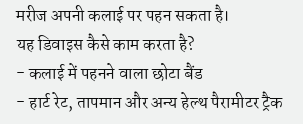मरीज अपनी कलाई पर पहन सकता है।
यह डिवाइस कैसे काम करता है?
- कलाई में पहनने वाला छोटा बैंड
- हार्ट रेट, तापमान और अन्य हेल्थ पैरामीटर ट्रैक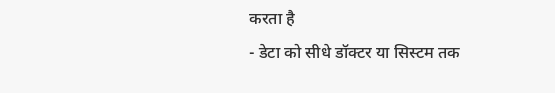करता है
- डेटा को सीधे डॉक्टर या सिस्टम तक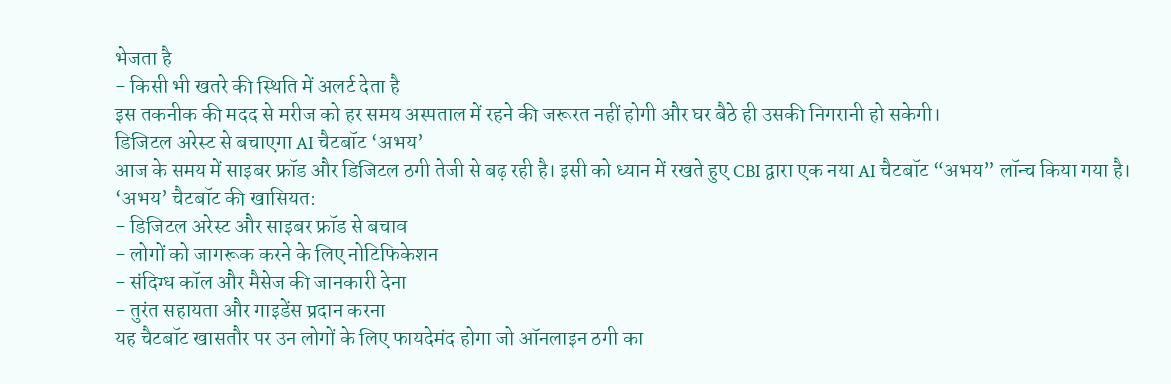भेजता है
- किसी भी खतरे की स्थिति में अलर्ट देता है
इस तकनीक की मदद से मरीज को हर समय अस्पताल में रहने की जरूरत नहीं होगी और घर बैठे ही उसकी निगरानी हो सकेगी।
डिजिटल अरेस्ट से बचाएगा AI चैटबॉट ‘अभय’
आज के समय में साइबर फ्रॉड और डिजिटल ठगी तेजी से बढ़ रही है। इसी को ध्यान में रखते हुए CBI द्वारा एक नया AI चैटबॉट “अभय” लॉन्च किया गया है।
‘अभय’ चैटबॉट की खासियत:
- डिजिटल अरेस्ट और साइबर फ्रॉड से बचाव
- लोगों को जागरूक करने के लिए नोटिफिकेशन
- संदिग्ध कॉल और मैसेज की जानकारी देना
- तुरंत सहायता और गाइडेंस प्रदान करना
यह चैटबॉट खासतौर पर उन लोगों के लिए फायदेमंद होगा जो ऑनलाइन ठगी का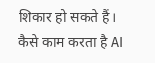शिकार हो सकते हैं।
कैसे काम करता है AI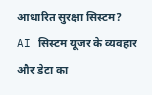आधारित सुरक्षा सिस्टम?
AI सिस्टम यूजर के व्यवहार और डेटा का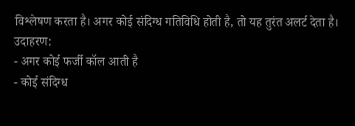विश्लेषण करता है। अगर कोई संदिग्ध गतिविधि होती है, तो यह तुरंत अलर्ट देता है।
उदाहरण:
- अगर कोई फर्जी कॉल आती है
- कोई संदिग्ध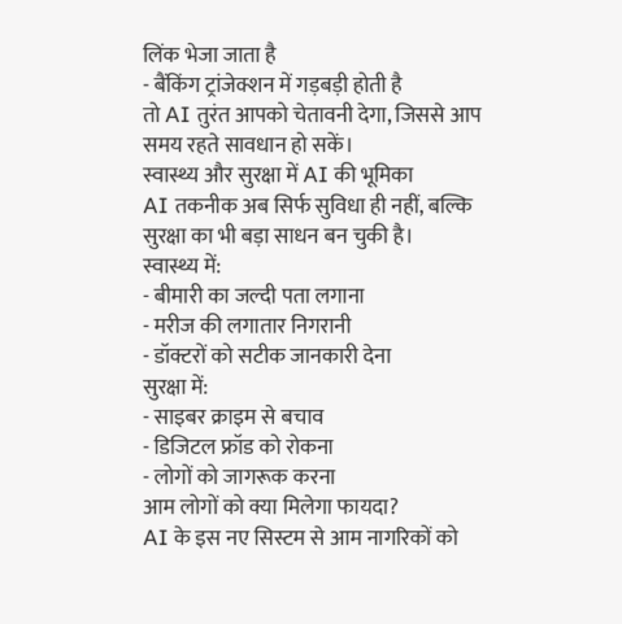लिंक भेजा जाता है
- बैंकिंग ट्रांजेक्शन में गड़बड़ी होती है
तो AI तुरंत आपको चेतावनी देगा, जिससे आप समय रहते सावधान हो सकें।
स्वास्थ्य और सुरक्षा में AI की भूमिका
AI तकनीक अब सिर्फ सुविधा ही नहीं, बल्कि सुरक्षा का भी बड़ा साधन बन चुकी है।
स्वास्थ्य में:
- बीमारी का जल्दी पता लगाना
- मरीज की लगातार निगरानी
- डॉक्टरों को सटीक जानकारी देना
सुरक्षा में:
- साइबर क्राइम से बचाव
- डिजिटल फ्रॉड को रोकना
- लोगों को जागरूक करना
आम लोगों को क्या मिलेगा फायदा?
AI के इस नए सिस्टम से आम नागरिकों को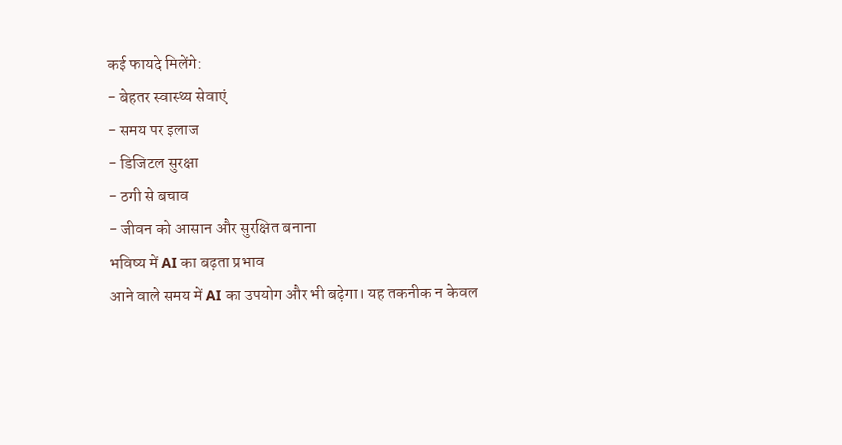कई फायदे मिलेंगे:
- बेहतर स्वास्थ्य सेवाएं
- समय पर इलाज
- डिजिटल सुरक्षा
- ठगी से बचाव
- जीवन को आसान और सुरक्षित बनाना
भविष्य में AI का बढ़ता प्रभाव
आने वाले समय में AI का उपयोग और भी बढ़ेगा। यह तकनीक न केवल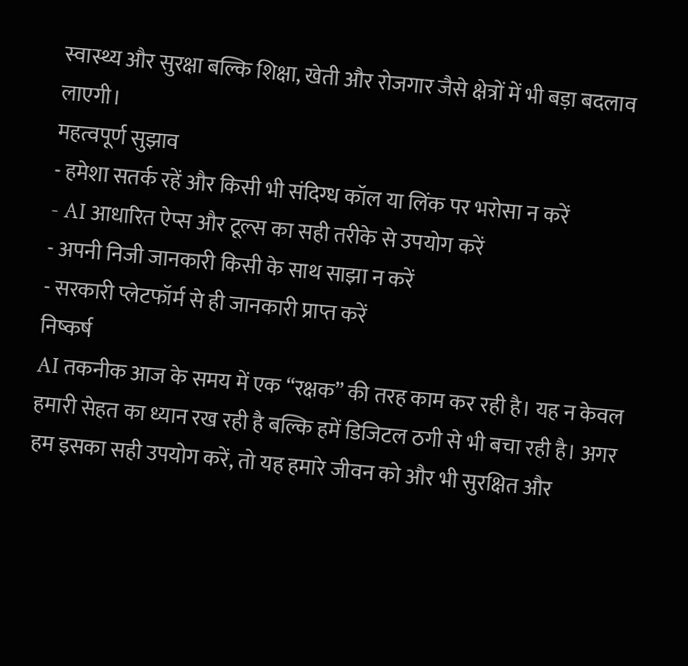स्वास्थ्य और सुरक्षा बल्कि शिक्षा, खेती और रोजगार जैसे क्षेत्रों में भी बड़ा बदलाव लाएगी।
महत्वपूर्ण सुझाव
- हमेशा सतर्क रहें और किसी भी संदिग्ध कॉल या लिंक पर भरोसा न करें
- AI आधारित ऐप्स और टूल्स का सही तरीके से उपयोग करें
- अपनी निजी जानकारी किसी के साथ साझा न करें
- सरकारी प्लेटफॉर्म से ही जानकारी प्राप्त करें
निष्कर्ष
AI तकनीक आज के समय में एक “रक्षक” की तरह काम कर रही है। यह न केवल हमारी सेहत का ध्यान रख रही है बल्कि हमें डिजिटल ठगी से भी बचा रही है। अगर हम इसका सही उपयोग करें, तो यह हमारे जीवन को और भी सुरक्षित और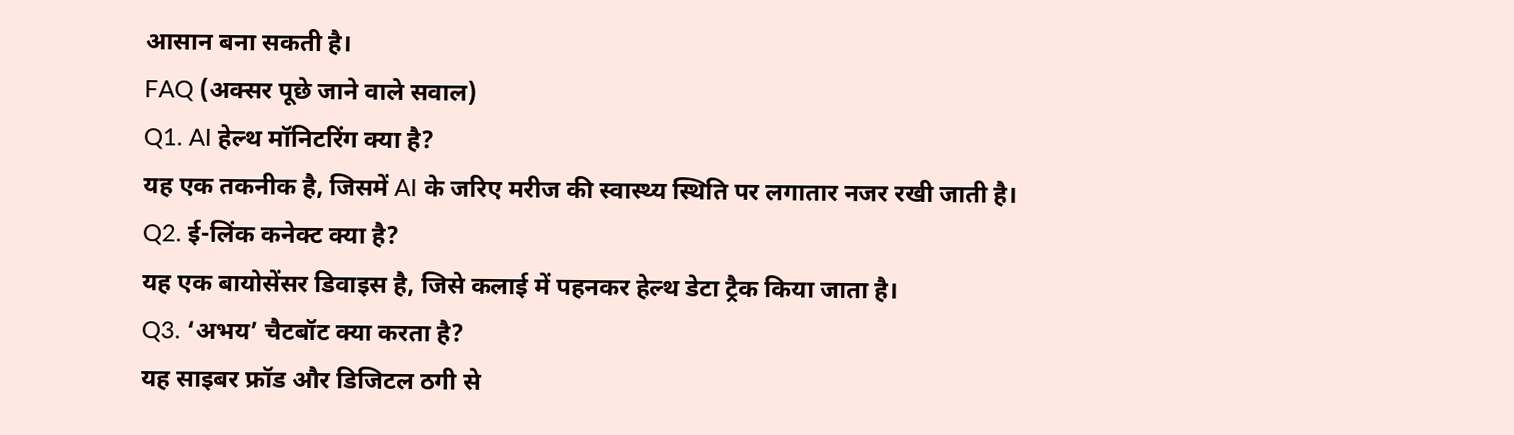आसान बना सकती है।
FAQ (अक्सर पूछे जाने वाले सवाल)
Q1. AI हेल्थ मॉनिटरिंग क्या है?
यह एक तकनीक है, जिसमें AI के जरिए मरीज की स्वास्थ्य स्थिति पर लगातार नजर रखी जाती है।
Q2. ई-लिंक कनेक्ट क्या है?
यह एक बायोसेंसर डिवाइस है, जिसे कलाई में पहनकर हेल्थ डेटा ट्रैक किया जाता है।
Q3. ‘अभय’ चैटबॉट क्या करता है?
यह साइबर फ्रॉड और डिजिटल ठगी से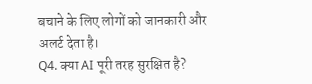बचाने के लिए लोगों को जानकारी और अलर्ट देता है।
Q4. क्या AI पूरी तरह सुरक्षित है?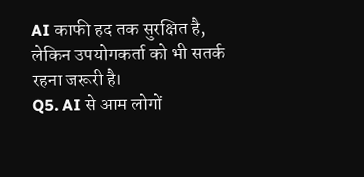AI काफी हद तक सुरक्षित है, लेकिन उपयोगकर्ता को भी सतर्क रहना जरूरी है।
Q5. AI से आम लोगों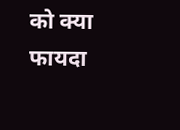को क्या फायदा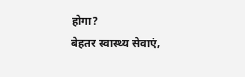होगा?
बेहतर स्वास्थ्य सेवाएं,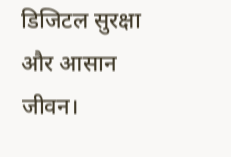डिजिटल सुरक्षा और आसान जीवन।